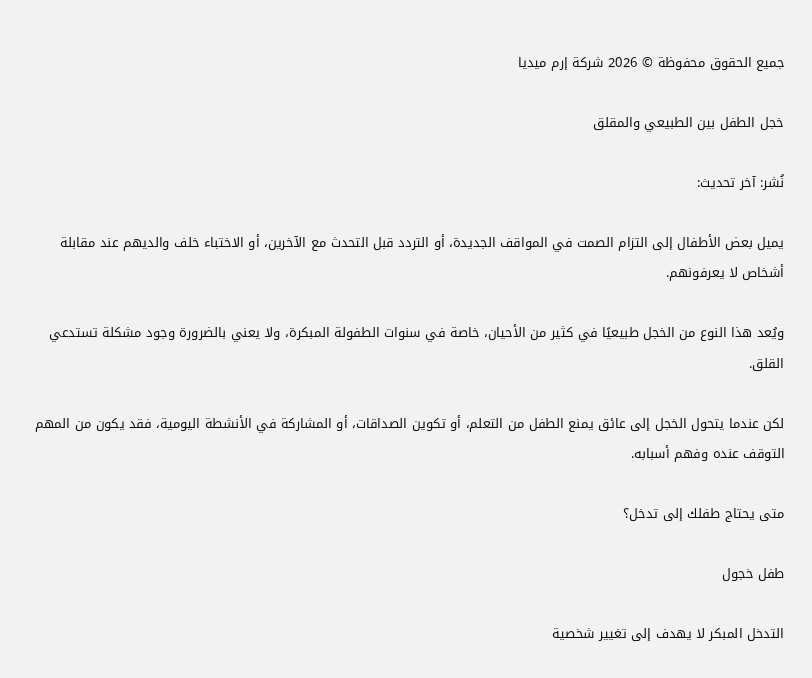جميع الحقوق محفوظة © 2026 شركة إرم ميديا

خجل الطفل بين الطبيعي والمقلق

نُشر: آخر تحديث:

يميل بعض الأطفال إلى التزام الصمت في المواقف الجديدة، أو التردد قبل التحدث مع الآخرين، أو الاختباء خلف والديهم عند مقابلة أشخاص لا يعرفونهم.

ويُعد هذا النوع من الخجل طبيعيًا في كثير من الأحيان، خاصة في سنوات الطفولة المبكرة، ولا يعني بالضرورة وجود مشكلة تستدعي القلق.

لكن عندما يتحول الخجل إلى عائق يمنع الطفل من التعلم، أو تكوين الصداقات، أو المشاركة في الأنشطة اليومية، فقد يكون من المهم التوقف عنده وفهم أسبابه.

متى يحتاج طفلك إلى تدخل؟

طفل خجول

التدخل المبكر لا يهدف إلى تغيير شخصية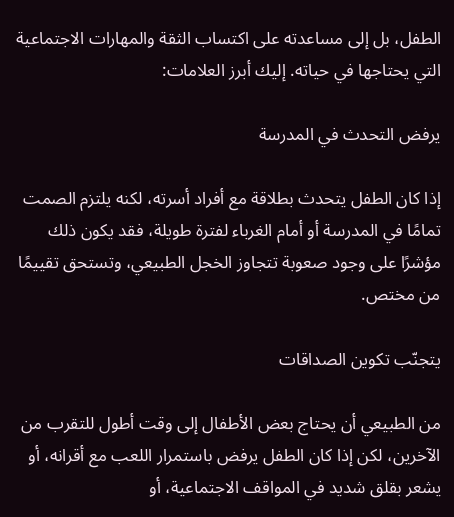الطفل، بل إلى مساعدته على اكتساب الثقة والمهارات الاجتماعية التي يحتاجها في حياته. إليك أبرز العلامات:

يرفض التحدث في المدرسة

إذا كان الطفل يتحدث بطلاقة مع أفراد أسرته، لكنه يلتزم الصمت تمامًا في المدرسة أو أمام الغرباء لفترة طويلة، فقد يكون ذلك مؤشرًا على وجود صعوبة تتجاوز الخجل الطبيعي، وتستحق تقييمًا من مختص.

يتجنّب تكوين الصداقات

من الطبيعي أن يحتاج بعض الأطفال إلى وقت أطول للتقرب من الآخرين، لكن إذا كان الطفل يرفض باستمرار اللعب مع أقرانه، أو يشعر بقلق شديد في المواقف الاجتماعية، أو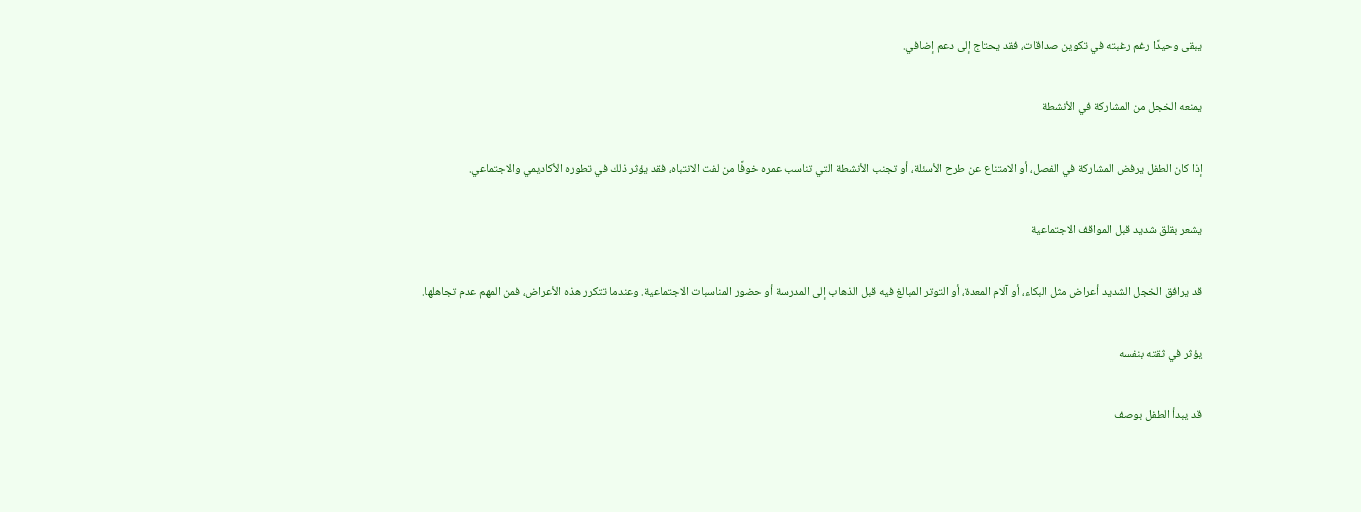يبقى وحيدًا رغم رغبته في تكوين صداقات، فقد يحتاج إلى دعم إضافي.

يمنعه الخجل من المشاركة في الأنشطة

إذا كان الطفل يرفض المشاركة في الفصل، أو الامتناع عن طرح الأسئلة، أو تجنب الأنشطة التي تناسب عمره خوفًا من لفت الانتباه، فقد يؤثر ذلك في تطوره الأكاديمي والاجتماعي.

يشعر بقلق شديد قبل المواقف الاجتماعية

قد يرافق الخجل الشديد أعراض مثل البكاء، أو آلام المعدة، أو التوتر المبالغ فيه قبل الذهاب إلى المدرسة أو حضور المناسبات الاجتماعية. وعندما تتكرر هذه الأعراض، فمن المهم عدم تجاهلها.

يؤثر في ثقته بنفسه

قد يبدأ الطفل بوصف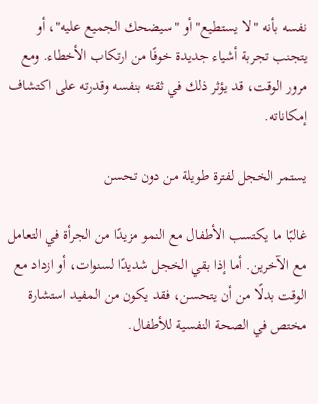نفسه بأنه "لا يستطيع" أو "سيضحك الجميع عليه"، أو يتجنب تجربة أشياء جديدة خوفًا من ارتكاب الأخطاء. ومع مرور الوقت، قد يؤثر ذلك في ثقته بنفسه وقدرته على اكتشاف إمكاناته.

يستمر الخجل لفترة طويلة من دون تحسن

غالبًا ما يكتسب الأطفال مع النمو مزيدًا من الجرأة في التعامل مع الآخرين. أما إذا بقي الخجل شديدًا لسنوات، أو ازداد مع الوقت بدلًا من أن يتحسن، فقد يكون من المفيد استشارة مختص في الصحة النفسية للأطفال.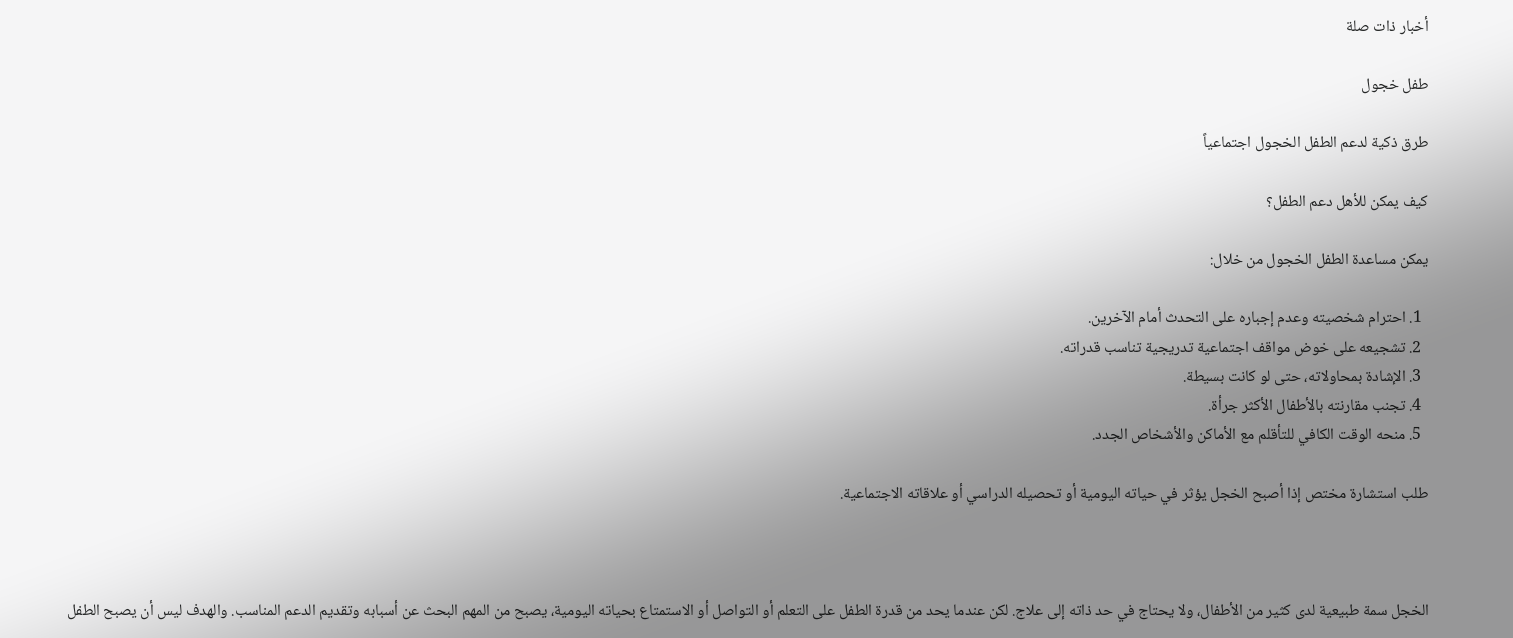أخبار ذات صلة

طفل خجول

طرق ذكية لدعم الطفل الخجول اجتماعياً

كيف يمكن للأهل دعم الطفل؟

يمكن مساعدة الطفل الخجول من خلال:

  1. احترام شخصيته وعدم إجباره على التحدث أمام الآخرين.
  2. تشجيعه على خوض مواقف اجتماعية تدريجية تناسب قدراته.
  3. الإشادة بمحاولاته، حتى لو كانت بسيطة.
  4. تجنب مقارنته بالأطفال الأكثر جرأة.
  5. منحه الوقت الكافي للتأقلم مع الأماكن والأشخاص الجدد.

طلب استشارة مختص إذا أصبح الخجل يؤثر في حياته اليومية أو تحصيله الدراسي أو علاقاته الاجتماعية.



الخجل سمة طبيعية لدى كثير من الأطفال، ولا يحتاج في حد ذاته إلى علاج. لكن عندما يحد من قدرة الطفل على التعلم أو التواصل أو الاستمتاع بحياته اليومية، يصبح من المهم البحث عن أسبابه وتقديم الدعم المناسب. والهدف ليس أن يصبح الطفل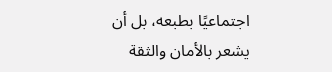اجتماعيًا بطبعه، بل أن يشعر بالأمان والثقة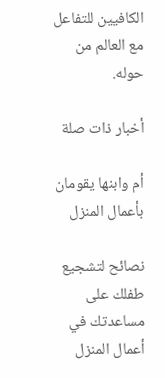الكافيين للتفاعل مع العالم من حوله.

أخبار ذات صلة

أم وابنها يقومان بأعمال المنزل

نصائح لتشجيع طفلك على مساعدتك في أعمال المنزل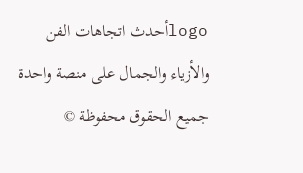logoأحدث اتجاهات الفن والأزياء والجمال على منصة واحدة
جميع الحقوق محفوظة ©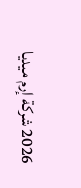2026 شركة إرم ميديا